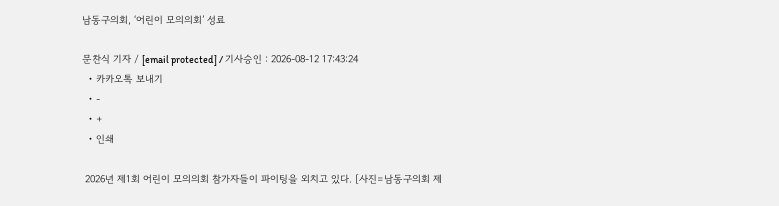남동구의회, ‘어린이 모의의회’ 성료

문찬식 기자 / [email protected] / 기사승인 : 2026-08-12 17:43:24
  • 카카오톡 보내기
  • -
  • +
  • 인쇄

 2026년 제1회 어린이 모의의회 참가자들이 파이팅을 외치고 있다. [사진=남동구의회 제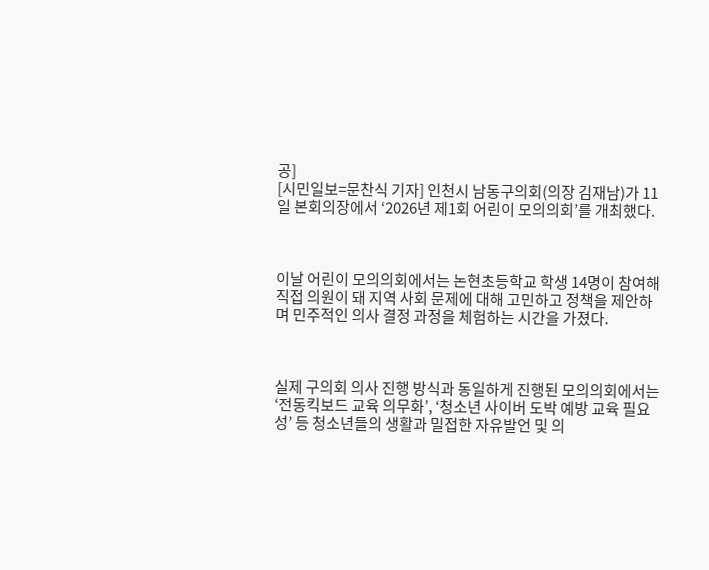공]
[시민일보=문찬식 기자] 인천시 남동구의회(의장 김재남)가 11일 본회의장에서 ‘2026년 제1회 어린이 모의의회’를 개최했다.



이날 어린이 모의의회에서는 논현초등학교 학생 14명이 참여해 직접 의원이 돼 지역 사회 문제에 대해 고민하고 정책을 제안하며 민주적인 의사 결정 과정을 체험하는 시간을 가졌다.



실제 구의회 의사 진행 방식과 동일하게 진행된 모의의회에서는 ‘전동킥보드 교육 의무화’, ‘청소년 사이버 도박 예방 교육 필요성’ 등 청소년들의 생활과 밀접한 자유발언 및 의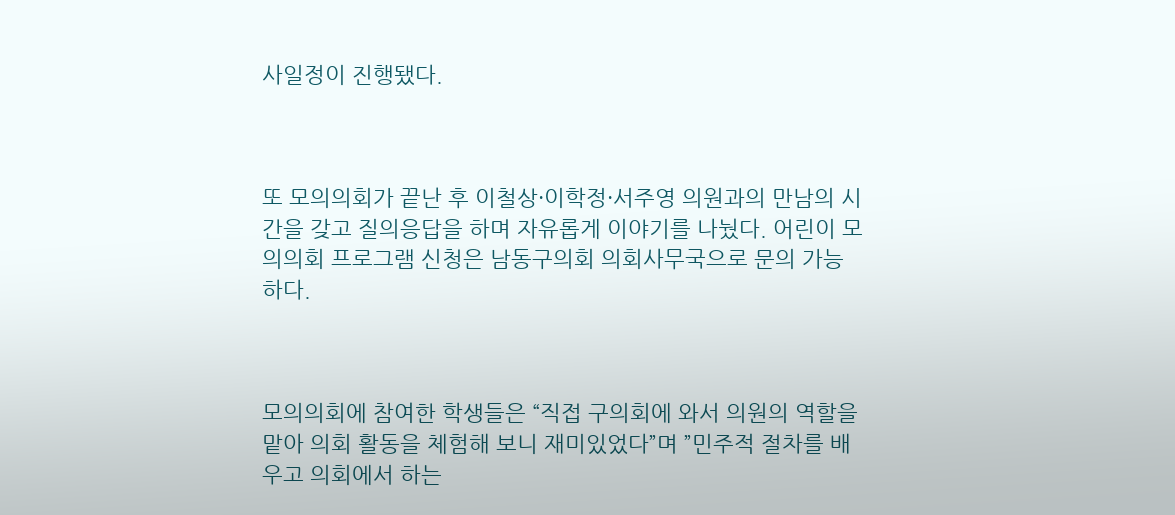사일정이 진행됐다.



또 모의의회가 끝난 후 이철상·이학정·서주영 의원과의 만남의 시간을 갖고 질의응답을 하며 자유롭게 이야기를 나눴다. 어린이 모의의회 프로그램 신청은 남동구의회 의회사무국으로 문의 가능하다.



모의의회에 참여한 학생들은 “직접 구의회에 와서 의원의 역할을 맡아 의회 활동을 체험해 보니 재미있었다”며 ”민주적 절차를 배우고 의회에서 하는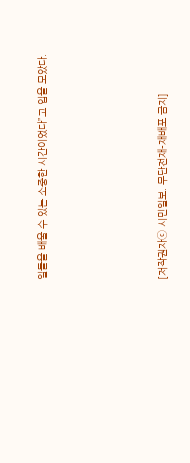일들을 배울 수 있는 소중한 시간이었다”고 입을 모았다.







[저작권자ⓒ 시민일보. 무단전재-재배포 금지]